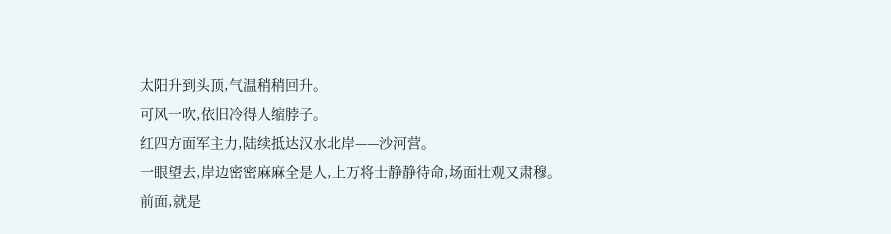太阳升到头顶,气温稍稍回升。
可风一吹,依旧冷得人缩脖子。
红四方面军主力,陆续抵达汉水北岸——沙河营。
一眼望去,岸边密密麻麻全是人,上万将士静静待命,场面壮观又肃穆。
前面,就是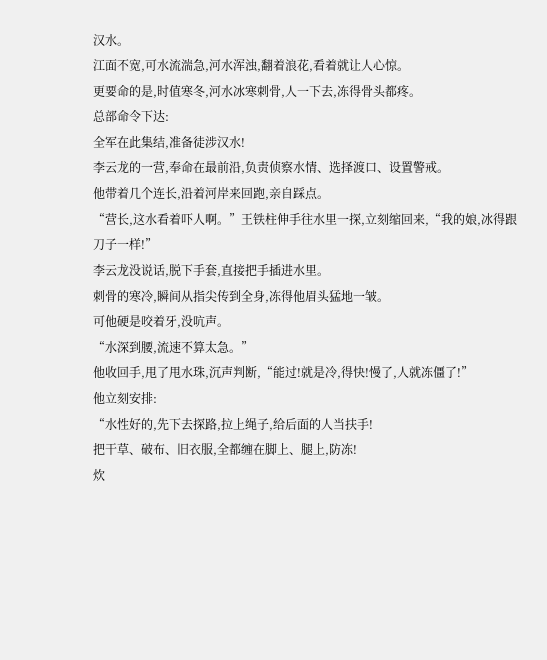汉水。
江面不宽,可水流湍急,河水浑浊,翻着浪花,看着就让人心惊。
更要命的是,时值寒冬,河水冰寒刺骨,人一下去,冻得骨头都疼。
总部命令下达:
全军在此集结,准备徒涉汉水!
李云龙的一营,奉命在最前沿,负责侦察水情、选择渡口、设置警戒。
他带着几个连长,沿着河岸来回跑,亲自踩点。
“营长,这水看着吓人啊。”王铁柱伸手往水里一探,立刻缩回来,“我的娘,冰得跟刀子一样!”
李云龙没说话,脱下手套,直接把手插进水里。
刺骨的寒冷,瞬间从指尖传到全身,冻得他眉头猛地一皱。
可他硬是咬着牙,没吭声。
“水深到腰,流速不算太急。”
他收回手,甩了甩水珠,沉声判断,“能过!就是冷,得快!慢了,人就冻僵了!”
他立刻安排:
“水性好的,先下去探路,拉上绳子,给后面的人当扶手!
把干草、破布、旧衣服,全都缠在脚上、腿上,防冻!
炊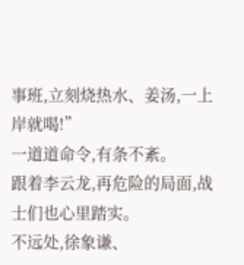事班,立刻烧热水、姜汤,一上岸就喝!”
一道道命令,有条不紊。
跟着李云龙,再危险的局面,战士们也心里踏实。
不远处,徐象谦、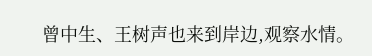曾中生、王树声也来到岸边,观察水情。